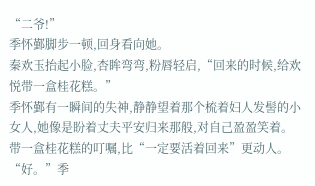“二爷!”
季怀鄞脚步一顿,回身看向她。
秦欢玉抬起小脸,杏眸弯弯,粉唇轻启,“回来的时候,给欢悦带一盒桂花糕。”
季怀鄞有一瞬间的失神,静静望着那个梳着妇人发髻的小女人,她像是盼着丈夫平安归来那般,对自己盈盈笑着。
带一盒桂花糕的叮嘱,比“一定要活着回来”更动人。
“好。”季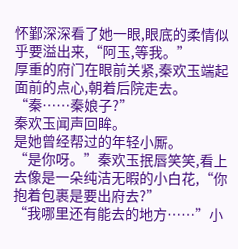怀鄞深深看了她一眼,眼底的柔情似乎要溢出来,“阿玉,等我。”
厚重的府门在眼前关紧,秦欢玉端起面前的点心,朝着后院走去。
“秦……秦娘子?”
秦欢玉闻声回眸。
是她曾经帮过的年轻小厮。
“是你呀。”秦欢玉抿唇笑笑,看上去像是一朵纯洁无暇的小白花,“你抱着包裹是要出府去?”
“我哪里还有能去的地方……”小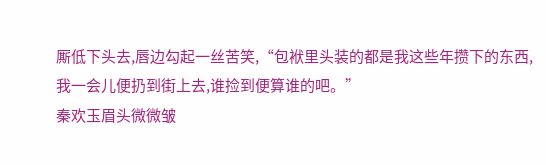厮低下头去,唇边勾起一丝苦笑,“包袱里头装的都是我这些年攒下的东西,我一会儿便扔到街上去,谁捡到便算谁的吧。”
秦欢玉眉头微微皱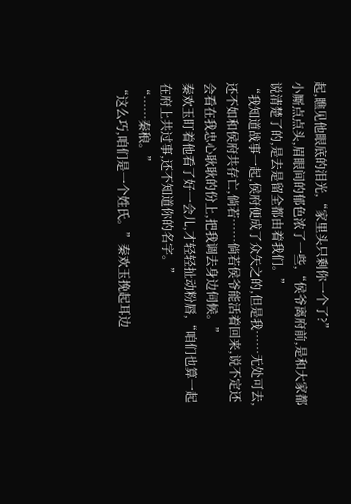起,瞧见他眼底的泪光,“家里头只剩你一个了?”
小厮点点头,眉眼间的郁色浓了一些,“侯爷离府前,是和大家都说清楚了的,是去是留全都由着我们。”
“我知道战事一起,侯府便成了众矢之的,但是我……无处可去,还不如和侯府共存亡,倘若……倘若侯爷能活着回来,说不定还会看在我忠心耿耿的份上,把我调去身边伺候。”
秦欢玉盯着他看了好一会儿,才轻轻扯动粉唇,“咱们也算一起在府上共过事,还不知道你的名字。”
“……秦稂。”
“这么巧,咱们是一个姓氏。”秦欢玉挽起耳边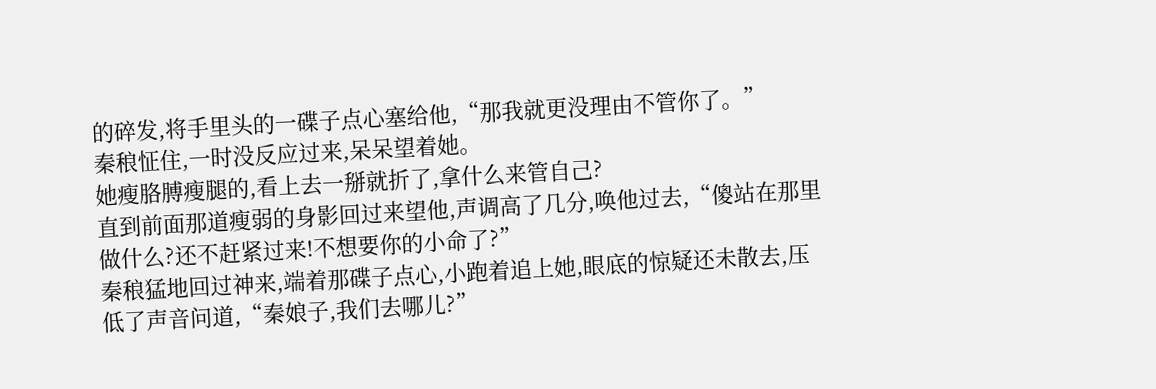的碎发,将手里头的一碟子点心塞给他,“那我就更没理由不管你了。”
秦稂怔住,一时没反应过来,呆呆望着她。
她瘦胳膊瘦腿的,看上去一掰就折了,拿什么来管自己?
直到前面那道瘦弱的身影回过来望他,声调高了几分,唤他过去,“傻站在那里做什么?还不赶紧过来!不想要你的小命了?”
秦稂猛地回过神来,端着那碟子点心,小跑着追上她,眼底的惊疑还未散去,压低了声音问道,“秦娘子,我们去哪儿?”